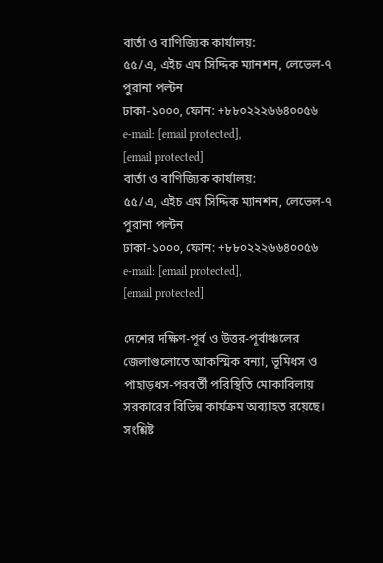বার্তা ও বাণিজ্যিক কার্যালয়:
৫৫/এ, এইচ এম সিদ্দিক ম্যানশন, লেভেল-৭ পুরানা পল্টন
ঢাকা-১০০০, ফোন: +৮৮০২২২৬৬৪০০৫৬
e-mail: [email protected],
[email protected]
বার্তা ও বাণিজ্যিক কার্যালয়:
৫৫/এ, এইচ এম সিদ্দিক ম্যানশন, লেভেল-৭ পুরানা পল্টন
ঢাকা-১০০০, ফোন: +৮৮০২২২৬৬৪০০৫৬
e-mail: [email protected],
[email protected]

দেশের দক্ষিণ-পূর্ব ও উত্তর-পূর্বাঞ্চলের জেলাগুলোতে আকস্মিক বন্যা, ভূমিধস ও পাহাড়ধস-পরবর্তী পরিস্থিতি মোকাবিলায় সরকারের বিভিন্ন কার্যক্রম অব্যাহত রয়েছে। সংশ্লিষ্ট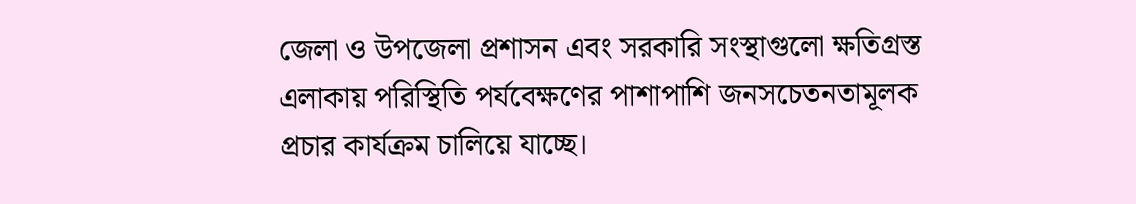জেলা ও উপজেলা প্রশাসন এবং সরকারি সংস্থাগুলো ক্ষতিগ্রস্ত এলাকায় পরিস্থিতি পর্যবেক্ষণের পাশাপাশি জনসচেতনতামূলক প্রচার কার্যক্রম চালিয়ে যাচ্ছে।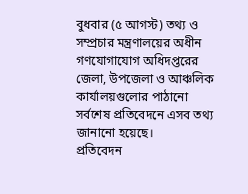বুধবার (৫ আগস্ট) তথ্য ও সম্প্রচার মন্ত্রণালয়ের অধীন গণযোগাযোগ অধিদপ্তরের জেলা, উপজেলা ও আঞ্চলিক কার্যালয়গুলোর পাঠানো সর্বশেষ প্রতিবেদনে এসব তথ্য জানানো হয়েছে।
প্রতিবেদন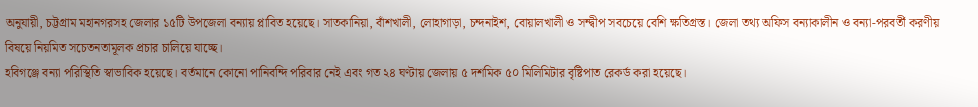অনুযায়ী, চট্টগ্রাম মহানগরসহ জেলার ১৫টি উপজেলা বন্যায় প্লাবিত হয়েছে। সাতকানিয়া, বাঁশখালী, লোহাগাড়া, চন্দনাইশ, বোয়ালখালী ও সন্দ্বীপ সবচেয়ে বেশি ক্ষতিগ্রস্ত। জেলা তথ্য অফিস বন্যাকালীন ও বন্যা-পরবর্তী করণীয় বিষয়ে নিয়মিত সচেতনতামূলক প্রচার চালিয়ে যাচ্ছে।
হবিগঞ্জে বন্যা পরিস্থিতি স্বাভাবিক হয়েছে। বর্তমানে কোনো পানিবন্দি পরিবার নেই এবং গত ২৪ ঘণ্টায় জেলায় ৫ দশমিক ৫০ মিলিমিটার বৃষ্টিপাত রেকর্ড করা হয়েছে।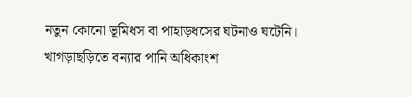নতুন কোনো ভূমিধস বা পাহাড়ধসের ঘটনাও ঘটেনি।
খাগড়াছড়িতে বন্যার পানি অধিকাংশ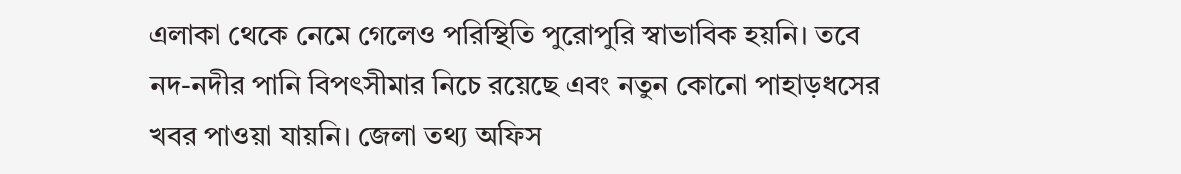এলাকা থেকে নেমে গেলেও পরিস্থিতি পুরোপুরি স্বাভাবিক হয়নি। তবে নদ-নদীর পানি বিপৎসীমার নিচে রয়েছে এবং নতুন কোনো পাহাড়ধসের খবর পাওয়া যায়নি। জেলা তথ্য অফিস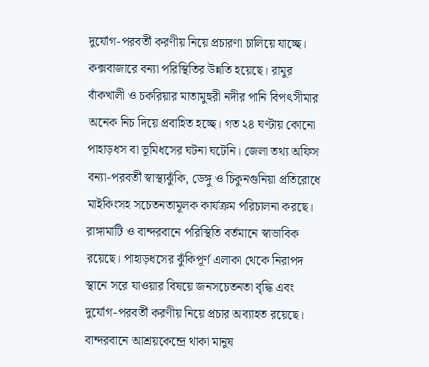দুর্যোগ-পরবর্তী করণীয় নিয়ে প্রচারণা চালিয়ে যাচ্ছে।
কক্সবাজারে বন্যা পরিস্থিতির উন্নতি হয়েছে। রামুর বাঁকখালী ও চকরিয়ার মাতামুহুরী নদীর পানি বিপৎসীমার অনেক নিচ দিয়ে প্রবাহিত হচ্ছে। গত ২৪ ঘণ্টায় কোনো পাহাড়ধস বা ভূমিধসের ঘটনা ঘটেনি। জেলা তথ্য অফিস বন্যা-পরবর্তী স্বাস্থ্যঝুঁকি, ডেঙ্গু ও চিকুনগুনিয়া প্রতিরোধে মাইকিংসহ সচেতনতামূলক কার্যক্রম পরিচালনা করছে।
রাঙ্গামাটি ও বান্দরবানে পরিস্থিতি বর্তমানে স্বাভাবিক রয়েছে। পাহাড়ধসের ঝুঁকিপূর্ণ এলাকা থেকে নিরাপদ স্থানে সরে যাওয়ার বিষয়ে জনসচেতনতা বৃদ্ধি এবং দুর্যোগ-পরবর্তী করণীয় নিয়ে প্রচার অব্যাহত রয়েছে। বান্দরবানে আশ্রয়কেন্দ্রে থাকা মানুষ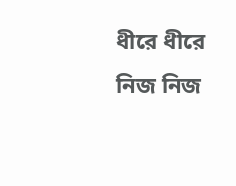ধীরে ধীরে নিজ নিজ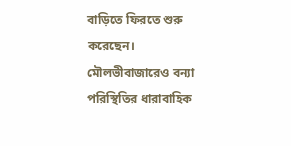বাড়িতে ফিরতে শুরু করেছেন।
মৌলভীবাজারেও বন্যা পরিস্থিতির ধারাবাহিক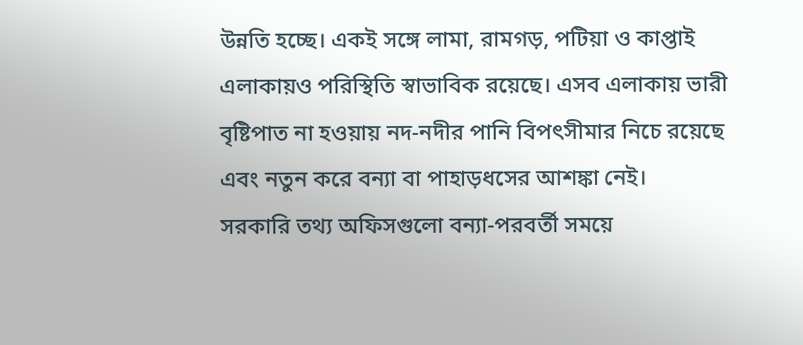উন্নতি হচ্ছে। একই সঙ্গে লামা, রামগড়, পটিয়া ও কাপ্তাই এলাকায়ও পরিস্থিতি স্বাভাবিক রয়েছে। এসব এলাকায় ভারী বৃষ্টিপাত না হওয়ায় নদ-নদীর পানি বিপৎসীমার নিচে রয়েছে এবং নতুন করে বন্যা বা পাহাড়ধসের আশঙ্কা নেই।
সরকারি তথ্য অফিসগুলো বন্যা-পরবর্তী সময়ে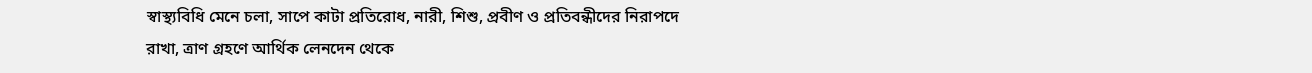স্বাস্থ্যবিধি মেনে চলা, সাপে কাটা প্রতিরোধ, নারী, শিশু, প্রবীণ ও প্রতিবন্ধীদের নিরাপদে রাখা, ত্রাণ গ্রহণে আর্থিক লেনদেন থেকে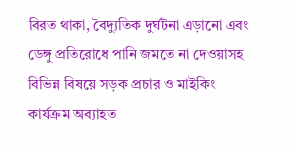বিরত থাকা, বৈদ্যুতিক দুর্ঘটনা এড়ানো এবং ডেঙ্গু প্রতিরোধে পানি জমতে না দেওয়াসহ বিভিন্ন বিষয়ে সড়ক প্রচার ও মাইকিং কার্যক্রম অব্যাহত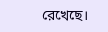রেখেছে।